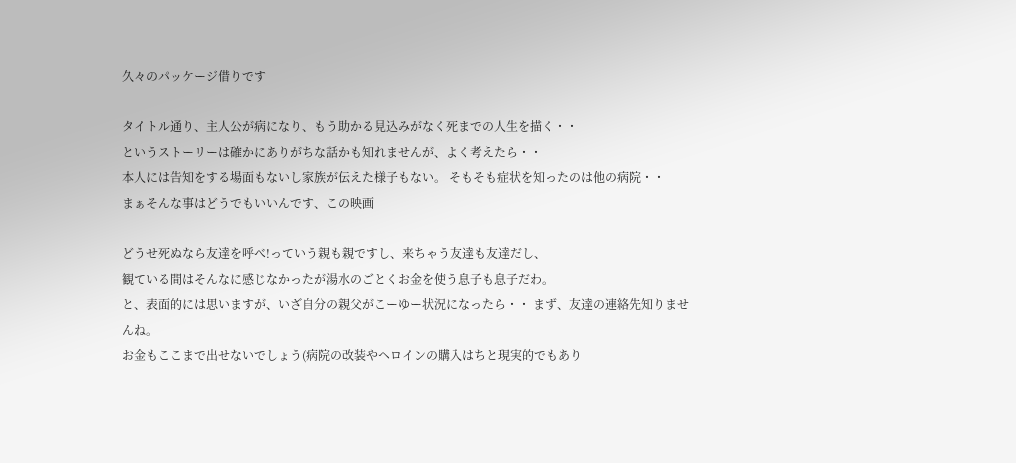久々のパッケージ借りです

タイトル通り、主人公が病になり、もう助かる見込みがなく死までの人生を描く・・
というストーリーは確かにありがちな話かも知れませんが、よく考えたら・・
本人には告知をする場面もないし家族が伝えた様子もない。 そもそも症状を知ったのは他の病院・・
まぁそんな事はどうでもいいんです、この映画

どうせ死ぬなら友達を呼べ!っていう親も親ですし、来ちゃう友達も友達だし、
観ている間はそんなに感じなかったが湯水のごとくお金を使う息子も息子だわ。
と、表面的には思いますが、いざ自分の親父がこーゆー状況になったら・・ まず、友達の連絡先知りませんね。
お金もここまで出せないでしょう(病院の改装やヘロインの購入はちと現実的でもあり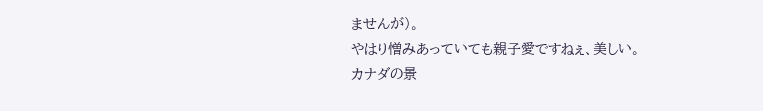ませんが)。
やはり憎みあっていても親子愛ですねぇ、美しい。
カナダの景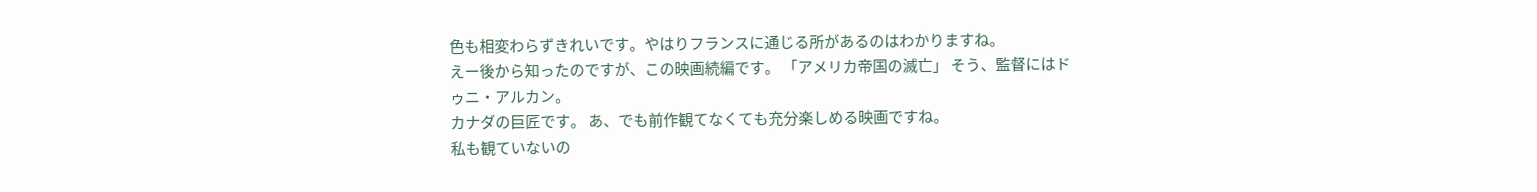色も相変わらずきれいです。やはりフランスに通じる所があるのはわかりますね。
えー後から知ったのですが、この映画続編です。 「アメリカ帝国の滅亡」 そう、監督にはドゥニ・アルカン。
カナダの巨匠です。 あ、でも前作観てなくても充分楽しめる映画ですね。
私も観ていないの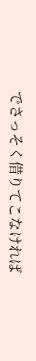でさっそく借りてこなければ